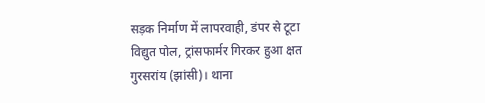सड़क निर्माण में लापरवाही, डंपर से टूटा विद्युत पोल, ट्रांसफार्मर गिरकर हुआ क्षत गुरसरांय (झांसी)। थाना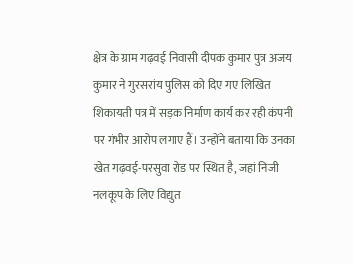क्षेत्र के ग्राम गढ़वई निवासी दीपक कुमार पुत्र अजय कुमार ने गुरसरांय पुलिस को दिए गए लिखित शिकायती पत्र में सड़क निर्माण कार्य कर रही कंपनी पर गंभीर आरोप लगाए हैं। उन्होंने बताया कि उनका खेत गढ़वई-परसुवा रोड पर स्थित है, जहां निजी नलकूप के लिए विद्युत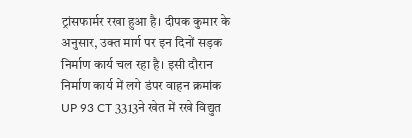ट्रांसफार्मर रखा हुआ है। दीपक कुमार के अनुसार, उक्त मार्ग पर इन दिनों सड़क निर्माण कार्य चल रहा है। इसी दौरान निर्माण कार्य में लगे डंपर वाहन क्रमांक UP 93 CT 3313ने खेत में रखे विद्युत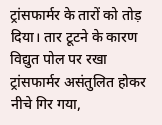ट्रांसफार्मर के तारों को तोड़ दिया। तार टूटने के कारण विद्युत पोल पर रखा ट्रांसफार्मर असंतुलित होकर नीचे गिर गया,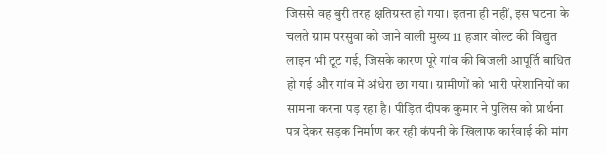जिससे वह बुरी तरह क्षतिग्रस्त हो गया। इतना ही नहीं, इस घटना के चलते ग्राम परसुवा को जाने वाली मुख्य 11 हजार वोल्ट की विद्युत लाइन भी टूट गई, जिसके कारण पूरे गांव की बिजली आपूर्ति बाधित हो गई और गांव में अंधेरा छा गया। ग्रामीणों को भारी परेशानियों का सामना करना पड़ रहा है। पीड़ित दीपक कुमार ने पुलिस को प्रार्थना पत्र देकर सड़क निर्माण कर रही कंपनी के खिलाफ कार्रवाई की मांग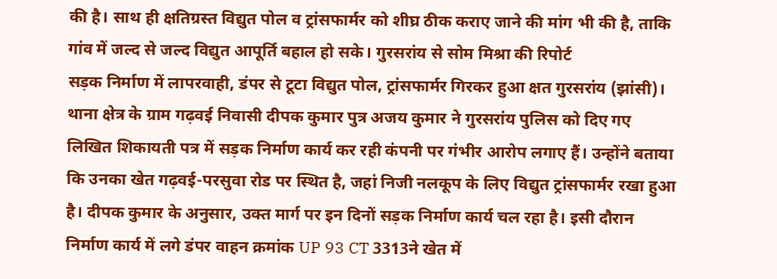की है। साथ ही क्षतिग्रस्त विद्युत पोल व ट्रांसफार्मर को शीघ्र ठीक कराए जाने की मांग भी की है, ताकि गांव में जल्द से जल्द विद्युत आपूर्ति बहाल हो सके। गुरसरांय से सोम मिश्रा की रिपोर्ट
सड़क निर्माण में लापरवाही, डंपर से टूटा विद्युत पोल, ट्रांसफार्मर गिरकर हुआ क्षत गुरसरांय (झांसी)। थाना क्षेत्र के ग्राम गढ़वई निवासी दीपक कुमार पुत्र अजय कुमार ने गुरसरांय पुलिस को दिए गए लिखित शिकायती पत्र में सड़क निर्माण कार्य कर रही कंपनी पर गंभीर आरोप लगाए हैं। उन्होंने बताया कि उनका खेत गढ़वई-परसुवा रोड पर स्थित है, जहां निजी नलकूप के लिए विद्युत ट्रांसफार्मर रखा हुआ है। दीपक कुमार के अनुसार, उक्त मार्ग पर इन दिनों सड़क निर्माण कार्य चल रहा है। इसी दौरान निर्माण कार्य में लगे डंपर वाहन क्रमांक UP 93 CT 3313ने खेत में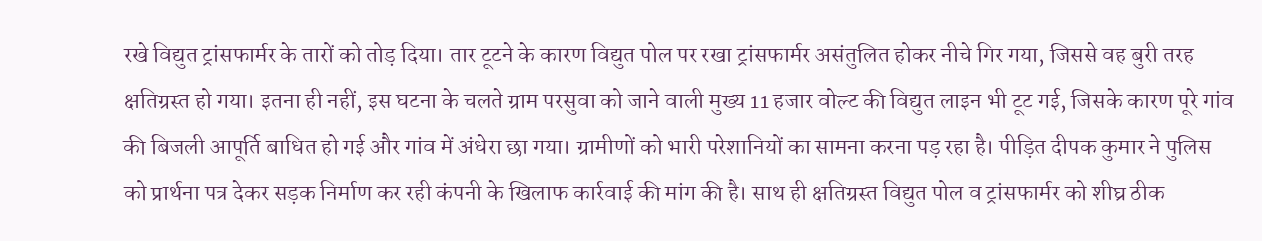रखे विद्युत ट्रांसफार्मर के तारों को तोड़ दिया। तार टूटने के कारण विद्युत पोल पर रखा ट्रांसफार्मर असंतुलित होकर नीचे गिर गया, जिससे वह बुरी तरह क्षतिग्रस्त हो गया। इतना ही नहीं, इस घटना के चलते ग्राम परसुवा को जाने वाली मुख्य 11 हजार वोल्ट की विद्युत लाइन भी टूट गई, जिसके कारण पूरे गांव की बिजली आपूर्ति बाधित हो गई और गांव में अंधेरा छा गया। ग्रामीणों को भारी परेशानियों का सामना करना पड़ रहा है। पीड़ित दीपक कुमार ने पुलिस को प्रार्थना पत्र देकर सड़क निर्माण कर रही कंपनी के खिलाफ कार्रवाई की मांग की है। साथ ही क्षतिग्रस्त विद्युत पोल व ट्रांसफार्मर को शीघ्र ठीक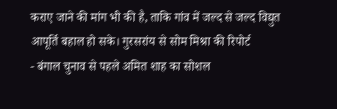कराए जाने की मांग भी की है, ताकि गांव में जल्द से जल्द विद्युत आपूर्ति बहाल हो सके। गुरसरांय से सोम मिश्रा की रिपोर्ट
- बंगाल चुनाव से पहले अमित शाह का सोशल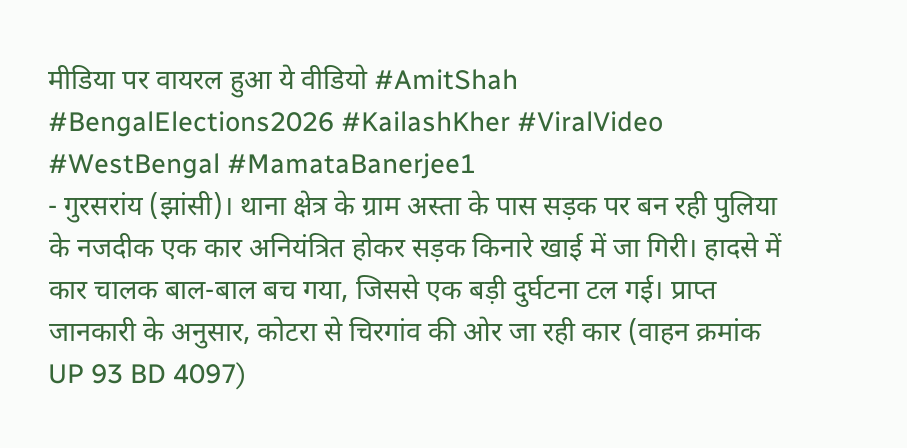मीडिया पर वायरल हुआ ये वीडियो #AmitShah #BengalElections2026 #KailashKher #ViralVideo #WestBengal #MamataBanerjee1
- गुरसरांय (झांसी)। थाना क्षेत्र के ग्राम अस्ता के पास सड़क पर बन रही पुलिया के नजदीक एक कार अनियंत्रित होकर सड़क किनारे खाई में जा गिरी। हादसे में कार चालक बाल-बाल बच गया, जिससे एक बड़ी दुर्घटना टल गई। प्राप्त जानकारी के अनुसार, कोटरा से चिरगांव की ओर जा रही कार (वाहन क्रमांक UP 93 BD 4097)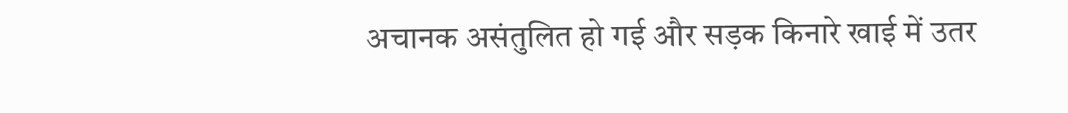अचानक असंतुलित हो गई और सड़क किनारे खाई में उतर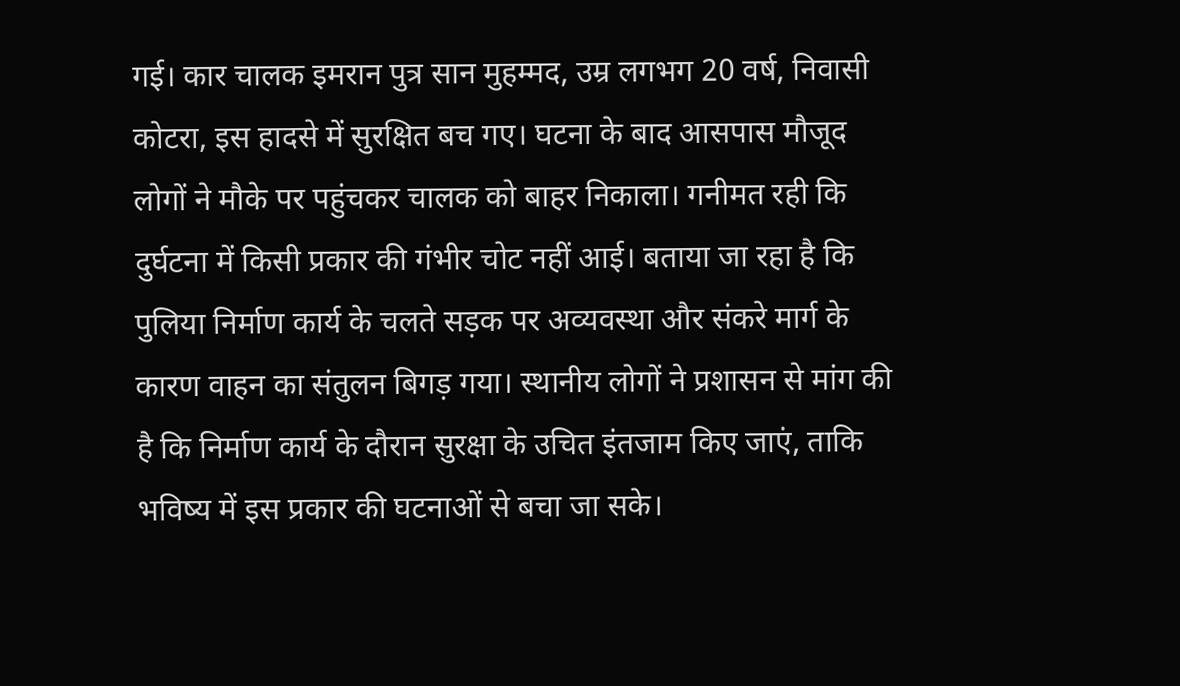गई। कार चालक इमरान पुत्र सान मुहम्मद, उम्र लगभग 20 वर्ष, निवासी कोटरा, इस हादसे में सुरक्षित बच गए। घटना के बाद आसपास मौजूद लोगों ने मौके पर पहुंचकर चालक को बाहर निकाला। गनीमत रही कि दुर्घटना में किसी प्रकार की गंभीर चोट नहीं आई। बताया जा रहा है कि पुलिया निर्माण कार्य के चलते सड़क पर अव्यवस्था और संकरे मार्ग के कारण वाहन का संतुलन बिगड़ गया। स्थानीय लोगों ने प्रशासन से मांग की है कि निर्माण कार्य के दौरान सुरक्षा के उचित इंतजाम किए जाएं, ताकि भविष्य में इस प्रकार की घटनाओं से बचा जा सके।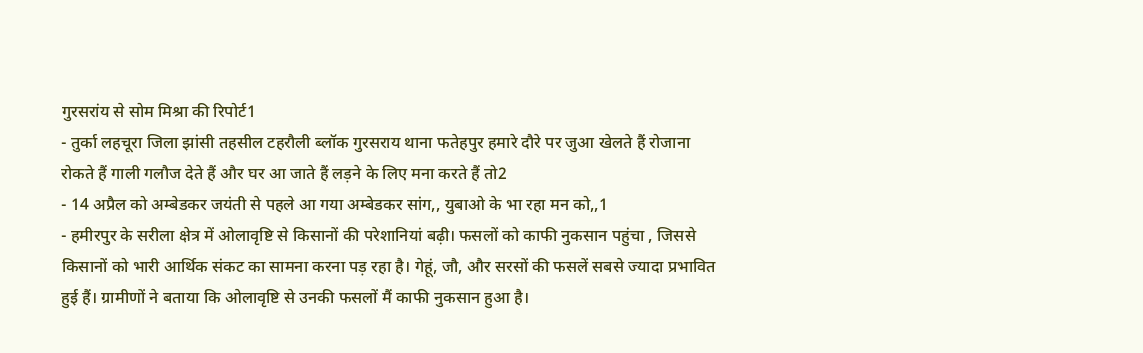गुरसरांय से सोम मिश्रा की रिपोर्ट1
- तुर्का लहचूरा जिला झांसी तहसील टहरौली ब्लॉक गुरसराय थाना फतेहपुर हमारे दौरे पर जुआ खेलते हैं रोजाना रोकते हैं गाली गलौज देते हैं और घर आ जाते हैं लड़ने के लिए मना करते हैं तो2
- 14 अप्रैल को अम्बेडकर जयंती से पहले आ गया अम्बेडकर सांग,, युबाओ के भा रहा मन को,,1
- हमीरपुर के सरीला क्षेत्र में ओलावृष्टि से किसानों की परेशानियां बढ़ी। फसलों को काफी नुकसान पहुंचा , जिससे किसानों को भारी आर्थिक संकट का सामना करना पड़ रहा है। गेहूं, जौ, और सरसों की फसलें सबसे ज्यादा प्रभावित हुई हैं। ग्रामीणों ने बताया कि ओलावृष्टि से उनकी फसलों मैं काफी नुकसान हुआ है।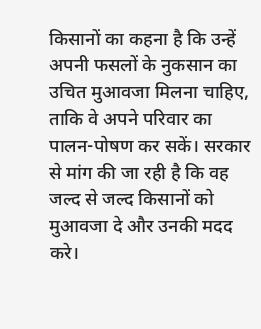किसानों का कहना है कि उन्हें अपनी फसलों के नुकसान का उचित मुआवजा मिलना चाहिए, ताकि वे अपने परिवार का पालन-पोषण कर सकें। सरकार से मांग की जा रही है कि वह जल्द से जल्द किसानों को मुआवजा दे और उनकी मदद करे।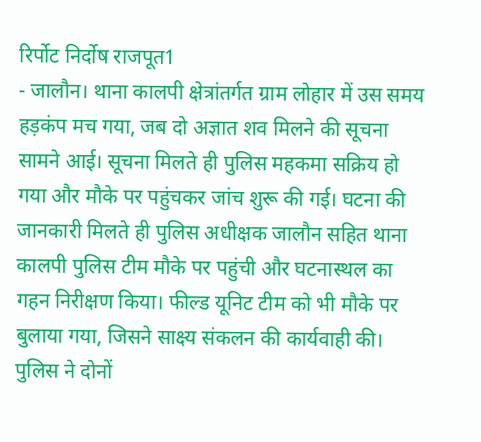रिर्पोट निर्दोष राजपूत1
- जालौन। थाना कालपी क्षेत्रांतर्गत ग्राम लोहार में उस समय हड़कंप मच गया, जब दो अज्ञात शव मिलने की सूचना सामने आई। सूचना मिलते ही पुलिस महकमा सक्रिय हो गया और मौके पर पहुंचकर जांच शुरू की गई। घटना की जानकारी मिलते ही पुलिस अधीक्षक जालौन सहित थाना कालपी पुलिस टीम मौके पर पहुंची और घटनास्थल का गहन निरीक्षण किया। फील्ड यूनिट टीम को भी मौके पर बुलाया गया, जिसने साक्ष्य संकलन की कार्यवाही की। पुलिस ने दोनों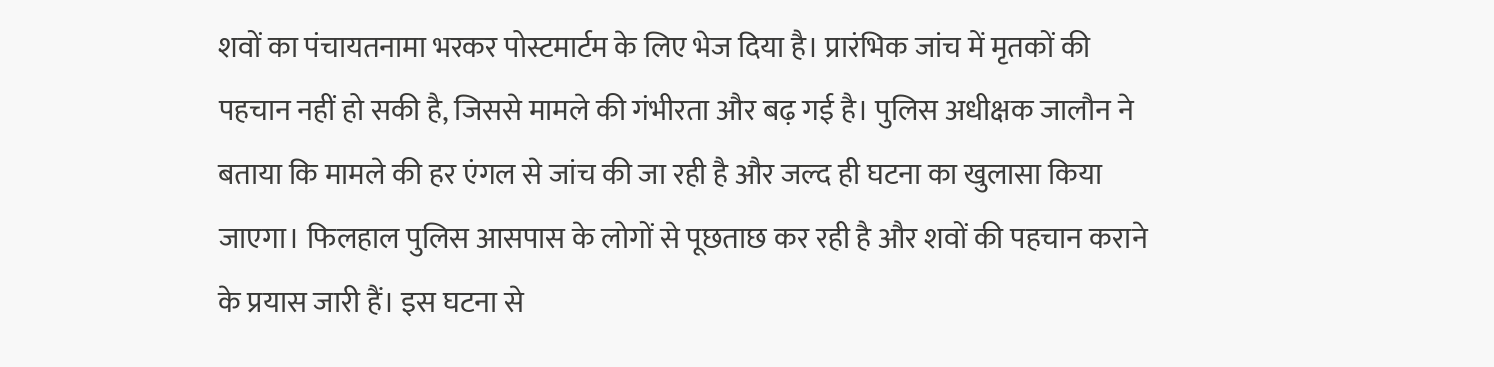शवों का पंचायतनामा भरकर पोस्टमार्टम के लिए भेज दिया है। प्रारंभिक जांच में मृतकों की पहचान नहीं हो सकी है, जिससे मामले की गंभीरता और बढ़ गई है। पुलिस अधीक्षक जालौन ने बताया कि मामले की हर एंगल से जांच की जा रही है और जल्द ही घटना का खुलासा किया जाएगा। फिलहाल पुलिस आसपास के लोगों से पूछताछ कर रही है और शवों की पहचान कराने के प्रयास जारी हैं। इस घटना से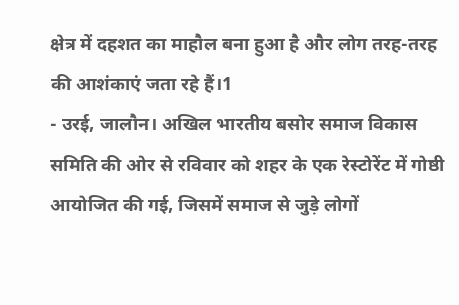क्षेत्र में दहशत का माहौल बना हुआ है और लोग तरह-तरह की आशंकाएं जता रहे हैं।1
- उरई, जालौन। अखिल भारतीय बसोर समाज विकास समिति की ओर से रविवार को शहर के एक रेस्टोरेंट में गोष्ठी आयोजित की गई, जिसमें समाज से जुड़े लोगों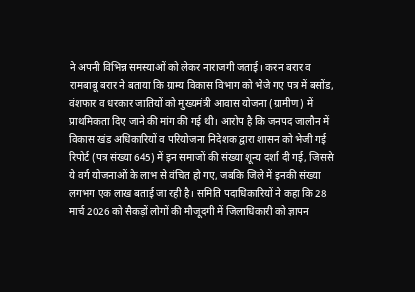ने अपनी विभिन्न समस्याओं को लेकर नाराजगी जताई। करन बरार व रामबाबू बरार ने बताया कि ग्राम्य विकास विभाग को भेजे गए पत्र में बसोंड, वंशफार व धरकार जातियों को मुख्यमंत्री आवास योजना (ग्रामीण) में प्राथमिकता दिए जाने की मांग की गई थी। आरोप है कि जनपद जालौन में विकास खंड अधिकारियों व परियोजना निदेशक द्वारा शासन को भेजी गई रिपोर्ट (पत्र संख्या 645) में इन समाजों की संख्या शून्य दर्शा दी गई, जिससे ये वर्ग योजनाओं के लाभ से वंचित हो गए, जबकि जिले में इनकी संख्या लगभग एक लाख बताई जा रही है। समिति पदाधिकारियों ने कहा कि 28 मार्च 2026 को सैकड़ों लोगों की मौजूदगी में जिलाधिकारी को ज्ञापन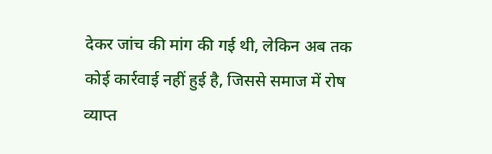देकर जांच की मांग की गई थी, लेकिन अब तक कोई कार्रवाई नहीं हुई है, जिससे समाज में रोष व्याप्त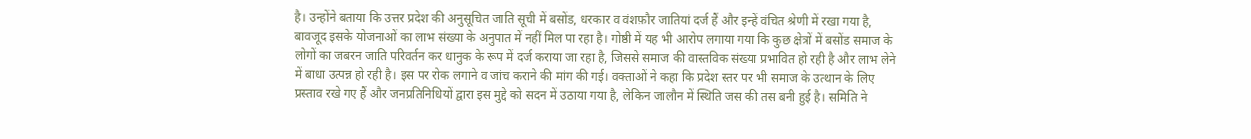है। उन्होंने बताया कि उत्तर प्रदेश की अनुसूचित जाति सूची में बसोंड, धरकार व वंशफ़ौर जातियां दर्ज हैं और इन्हें वंचित श्रेणी में रखा गया है, बावजूद इसके योजनाओं का लाभ संख्या के अनुपात में नहीं मिल पा रहा है। गोष्ठी में यह भी आरोप लगाया गया कि कुछ क्षेत्रों में बसोंड समाज के लोगों का जबरन जाति परिवर्तन कर धानुक के रूप में दर्ज कराया जा रहा है, जिससे समाज की वास्तविक संख्या प्रभावित हो रही है और लाभ लेने में बाधा उत्पन्न हो रही है। इस पर रोक लगाने व जांच कराने की मांग की गई। वक्ताओं ने कहा कि प्रदेश स्तर पर भी समाज के उत्थान के लिए प्रस्ताव रखे गए हैं और जनप्रतिनिधियों द्वारा इस मुद्दे को सदन में उठाया गया है, लेकिन जालौन में स्थिति जस की तस बनी हुई है। समिति ने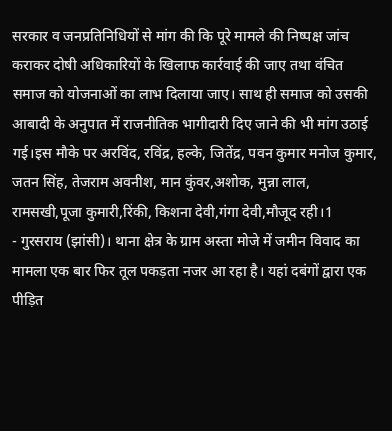सरकार व जनप्रतिनिधियों से मांग की कि पूरे मामले की निष्पक्ष जांच कराकर दोषी अधिकारियों के खिलाफ कार्रवाई की जाए तथा वंचित समाज को योजनाओं का लाभ दिलाया जाए। साथ ही समाज को उसकी आबादी के अनुपात में राजनीतिक भागीदारी दिए जाने की भी मांग उठाई गई।इस मौके पर अरविंद, रविंद्र, हल्के, जितेंद्र, पवन कुमार मनोज कुमार, जतन सिंह, तेजराम अवनीश, मान कुंवर,अशोक, मुन्ना लाल, रामसखी,पूजा कुमारी,रिंकी, किशना देवी,गंगा देवी,मौजूद रही।1
- गुरसराय (झांसी)। थाना क्षेत्र के ग्राम अस्ता मोजे में जमीन विवाद का मामला एक बार फिर तूल पकड़ता नजर आ रहा है। यहां दबंगों द्वारा एक पीड़ित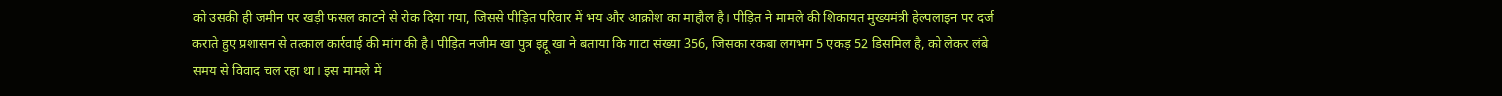को उसकी ही जमीन पर खड़ी फसल काटने से रोक दिया गया, जिससे पीड़ित परिवार में भय और आक्रोश का माहौल है। पीड़ित ने मामले की शिकायत मुख्यमंत्री हेल्पलाइन पर दर्ज कराते हुए प्रशासन से तत्काल कार्रवाई की मांग की है। पीड़ित नजीम खा पुत्र इद्दू खा ने बताया कि गाटा संख्या 356, जिसका रकबा लगभग 5 एकड़ 52 डिसमिल है, को लेकर लंबे समय से विवाद चल रहा था। इस मामले में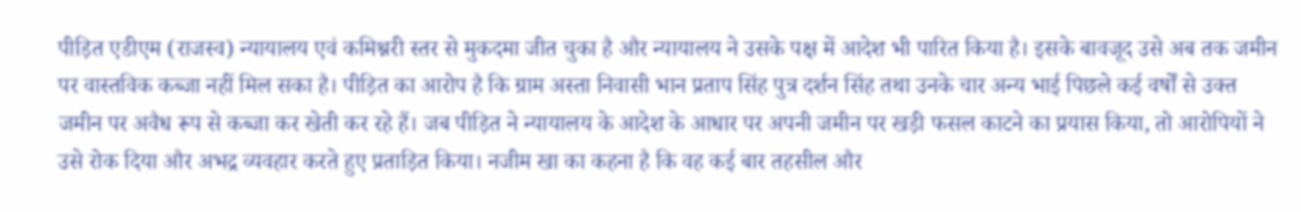पीड़ित एडीएम (राजस्व) न्यायालय एवं कमिश्नरी स्तर से मुकदमा जीत चुका है और न्यायालय ने उसके पक्ष में आदेश भी पारित किया है। इसके बावजूद उसे अब तक जमीन पर वास्तविक कब्जा नहीं मिल सका है। पीड़ित का आरोप है कि ग्राम अस्ता निवासी भान प्रताप सिंह पुत्र दर्शन सिंह तथा उनके चार अन्य भाई पिछले कई वर्षों से उक्त जमीन पर अवैध रूप से कब्जा कर खेती कर रहे हैं। जब पीड़ित ने न्यायालय के आदेश के आधार पर अपनी जमीन पर खड़ी फसल काटने का प्रयास किया, तो आरोपियों ने उसे रोक दिया और अभद्र व्यवहार करते हुए प्रताड़ित किया। नजीम खा का कहना है कि वह कई बार तहसील और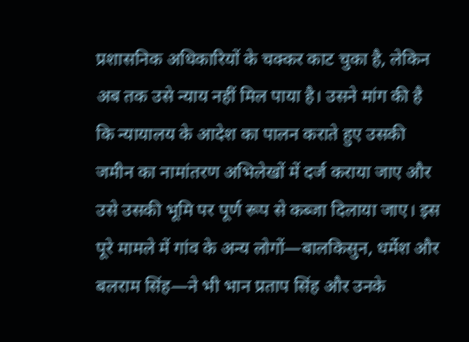प्रशासनिक अधिकारियों के चक्कर काट चुका है, लेकिन अब तक उसे न्याय नहीं मिल पाया है। उसने मांग की है कि न्यायालय के आदेश का पालन कराते हुए उसकी जमीन का नामांतरण अभिलेखों में दर्ज कराया जाए और उसे उसकी भूमि पर पूर्ण रूप से कब्जा दिलाया जाए। इस पूरे मामले में गांव के अन्य लोगों—बालकिसुन, धर्मेश और बलराम सिंह—ने भी भान प्रताप सिंह और उनके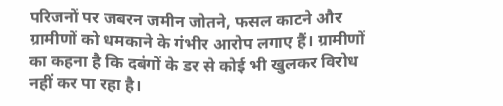परिजनों पर जबरन जमीन जोतने, फसल काटने और ग्रामीणों को धमकाने के गंभीर आरोप लगाए हैं। ग्रामीणों का कहना है कि दबंगों के डर से कोई भी खुलकर विरोध नहीं कर पा रहा है।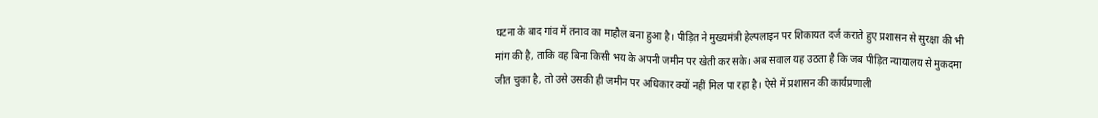घटना के बाद गांव में तनाव का माहौल बना हुआ है। पीड़ित ने मुख्यमंत्री हेल्पलाइन पर शिकायत दर्ज कराते हुए प्रशासन से सुरक्षा की भी मांग की है, ताकि वह बिना किसी भय के अपनी जमीन पर खेती कर सके। अब सवाल यह उठता है कि जब पीड़ित न्यायालय से मुकदमा जीत चुका है, तो उसे उसकी ही जमीन पर अधिकार क्यों नहीं मिल पा रहा है। ऐसे में प्रशासन की कार्यप्रणाली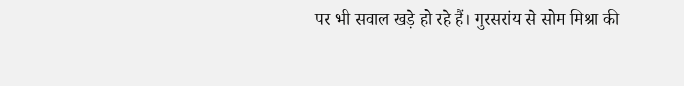पर भी सवाल खड़े हो रहे हैं। गुरसरांय से सोम मिश्रा की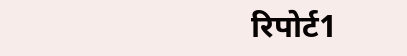रिपोर्ट1